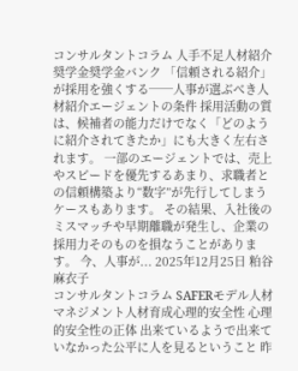コンサルタントコラム 人手不足人材紹介奨学金奨学金バンク 「信頼される紹介」が採用を強くする──人事が選ぶべき人材紹介エージェントの条件 採用活動の質は、候補者の能力だけでなく「どのように紹介されてきたか」にも大きく左右されます。 一部のエージェントでは、売上やスピードを優先するあまり、求職者との信頼構築より“数字”が先行してしまうケースもあります。 その結果、入社後のミスマッチや早期離職が発生し、企業の採用力そのものを損なうことがあります。 今、人事が... 2025年12月25日 粕谷 麻衣子
コンサルタントコラム SAFERモデル人材マネジメント人材育成心理的安全性 心理的安全性の正体 出来ているようで出来ていなかった公平に人を見るということ 昨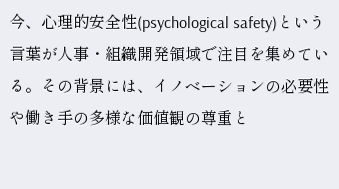今、心理的安全性(psychological safety)という言葉が人事・組織開発領域で注目を集めている。その背景には、イノベーションの必要性や働き手の多様な価値観の尊重と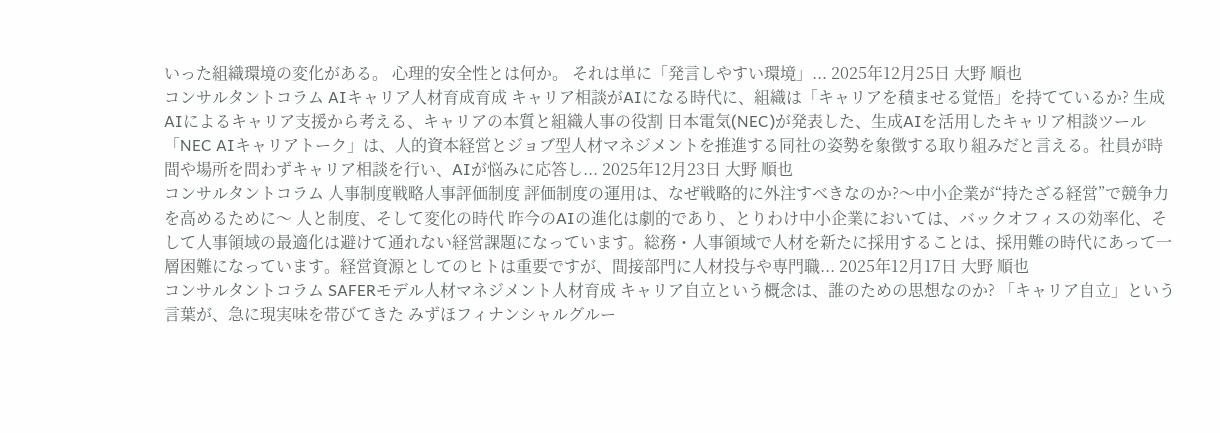いった組織環境の変化がある。 心理的安全性とは何か。 それは単に「発言しやすい環境」... 2025年12月25日 大野 順也
コンサルタントコラム AIキャリア人材育成育成 キャリア相談がAIになる時代に、組織は「キャリアを積ませる覚悟」を持てているか? 生成AIによるキャリア支援から考える、キャリアの本質と組織人事の役割 日本電気(NEC)が発表した、生成AIを活用したキャリア相談ツール「NEC AIキャリアトーク」は、人的資本経営とジョブ型人材マネジメントを推進する同社の姿勢を象徴する取り組みだと言える。社員が時間や場所を問わずキャリア相談を行い、AIが悩みに応答し... 2025年12月23日 大野 順也
コンサルタントコラム 人事制度戦略人事評価制度 評価制度の運用は、なぜ戦略的に外注すべきなのか?〜中小企業が“持たざる経営”で競争力を高めるために〜 人と制度、そして変化の時代 昨今のAIの進化は劇的であり、とりわけ中小企業においては、バックオフィスの効率化、そして人事領域の最適化は避けて通れない経営課題になっています。総務・人事領域で人材を新たに採用することは、採用難の時代にあって一層困難になっています。経営資源としてのヒトは重要ですが、間接部門に人材投与や専門職... 2025年12月17日 大野 順也
コンサルタントコラム SAFERモデル人材マネジメント人材育成 キャリア自立という概念は、誰のための思想なのか? 「キャリア自立」という言葉が、急に現実味を帯びてきた みずほフィナンシャルグルー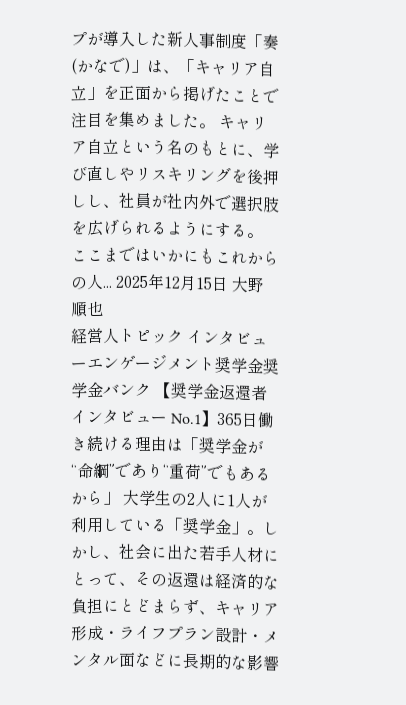プが導入した新人事制度「奏(かなで)」は、「キャリア自立」を正面から掲げたことで注目を集めました。 キャリア自立という名のもとに、学び直しやリスキリングを後押しし、社員が社内外で選択肢を広げられるようにする。 ここまではいかにもこれからの人... 2025年12月15日 大野 順也
経営人トピック インタビューエンゲージメント奨学金奨学金バンク 【奨学金返還者インタビュー No.1】365日働き続ける理由は「奨学金が“命綱”であり“重荷”でもあるから」 大学生の2人に1人が利用している「奨学金」。しかし、社会に出た若手人材にとって、その返還は経済的な負担にとどまらず、キャリア形成・ライフプラン設計・メンタル面などに長期的な影響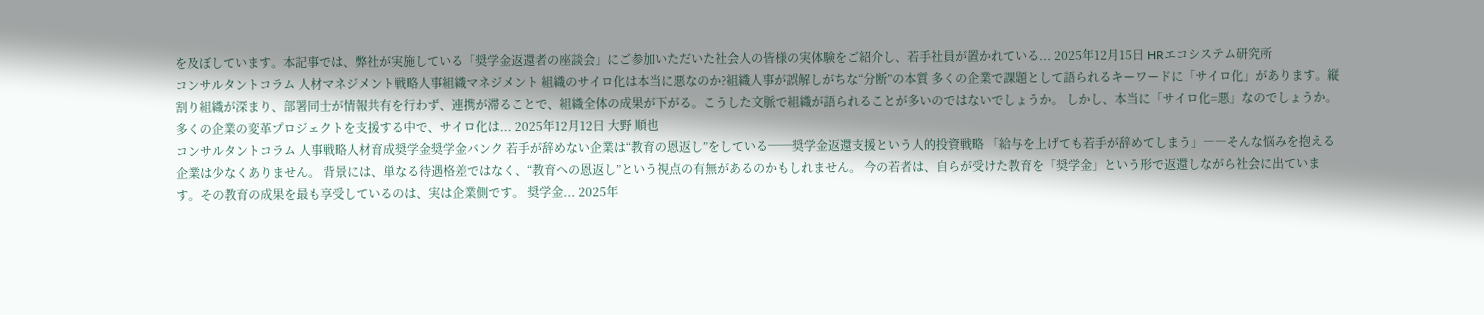を及ぼしています。本記事では、弊社が実施している「奨学金返還者の座談会」にご参加いただいた社会人の皆様の実体験をご紹介し、若手社員が置かれている... 2025年12月15日 HRエコシステム研究所
コンサルタントコラム 人材マネジメント戦略人事組織マネジメント 組織のサイロ化は本当に悪なのか?組織人事が誤解しがちな“分断”の本質 多くの企業で課題として語られるキーワードに「サイロ化」があります。縦割り組織が深まり、部署同士が情報共有を行わず、連携が滞ることで、組織全体の成果が下がる。こうした文脈で組織が語られることが多いのではないでしょうか。 しかし、本当に「サイロ化=悪」なのでしょうか。 多くの企業の変革プロジェクトを支援する中で、サイロ化は... 2025年12月12日 大野 順也
コンサルタントコラム 人事戦略人材育成奨学金奨学金バンク 若手が辞めない企業は“教育の恩返し”をしている──奨学金返還支援という人的投資戦略 「給与を上げても若手が辞めてしまう」――そんな悩みを抱える企業は少なくありません。 背景には、単なる待遇格差ではなく、“教育への恩返し”という視点の有無があるのかもしれません。 今の若者は、自らが受けた教育を「奨学金」という形で返還しながら社会に出ています。その教育の成果を最も享受しているのは、実は企業側です。 奨学金... 2025年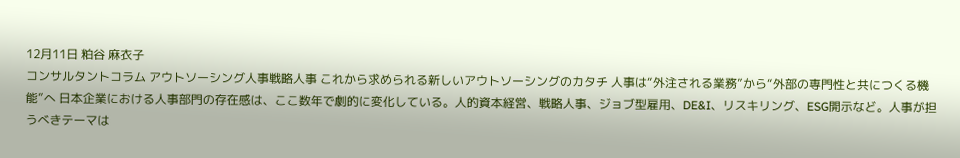12月11日 粕谷 麻衣子
コンサルタントコラム アウトソーシング人事戦略人事 これから求められる新しいアウトソーシングのカタチ 人事は“外注される業務”から“外部の専門性と共につくる機能”へ 日本企業における人事部門の存在感は、ここ数年で劇的に変化している。人的資本経営、戦略人事、ジョブ型雇用、DE&I、リスキリング、ESG開示など。人事が担うべきテーマは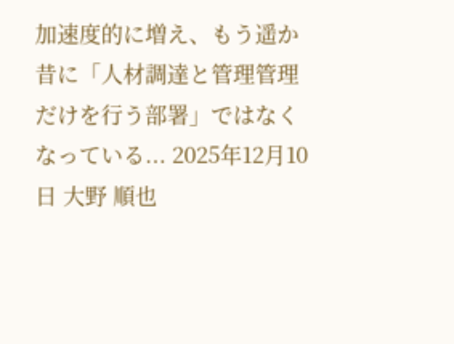加速度的に増え、もう遥か昔に「人材調達と管理管理だけを行う部署」ではなくなっている... 2025年12月10日 大野 順也